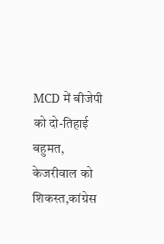MCD में बीजेपी को दो-तिहाई बहुमत, केजरीवाल को शिकस्त,कांग्रेस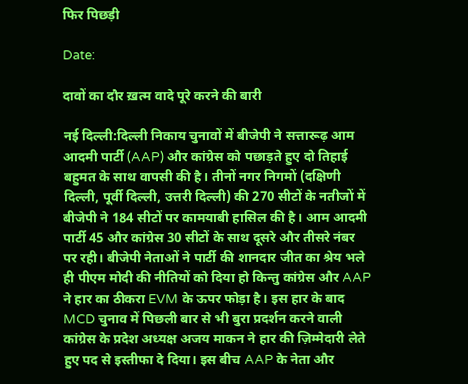फिर पिछड़ी

Date:

दावों का दौर ख़त्म वादे पूरे करने की बारी

नई दिल्ली:दिल्ली निकाय चुनावों में बीजेपी ने सत्तारूढ़ आम आदमी पार्टी (AAP) और कांग्रेस को पछाड़ते हुए दो तिहाई बहुमत के साथ वापसी की है। तीनों नगर निगमों (दक्षिणी दिल्ली, पूर्वी दिल्ली, उत्तरी दिल्ली) की 270 सीटों के नतीजों में बीजेपी ने 184 सीटों पर कामयाबी हासिल की है। आम आदमी पार्टी 45 और कांग्रेस 30 सीटों के साथ दूसरे और तीसरे नंबर पर रही। बीजेपी नेताओं ने पार्टी की शानदार जीत का श्रेय भले ही पीएम मोदी की नीतियों को दिया हो किन्तु कांग्रेस और AAP ने हार का ठीकरा EVM के ऊपर फोड़ा है। इस हार के बाद MCD चुनाव में पिछली बार से भी बुरा प्रदर्शन करने वाली कांग्रेस के प्रदेश अध्यक्ष अजय माकन ने हार की ज़िम्मेदारी लेते हुए पद से इस्तीफा दे दिया। इस बीच AAP के नेता और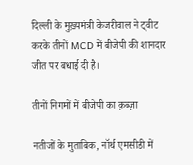दिल्ली के मुख़्यमंत्री केजरीवाल ने ट्वीट करके तीनों MCD में बीजेपी की शानदार जीत पर बधाई दी है।

तीनों निगमों में बीजेपी का क़ब्ज़ा

नतीजों के मुताबिक, नॉर्थ एमसीडी में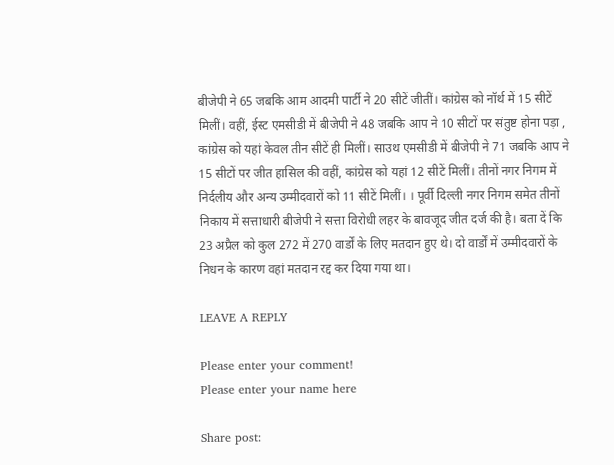बीजेपी ने 65 जबकि आम आदमी पार्टी ने 20 सीटें जीतीं। कांग्रेस को नॉर्थ में 15 सीटें मिलीं। वहीं, ईस्ट एमसीडी में बीजेपी ने 48 जबकि आप ने 10 सीटों पर संतुष्ट होना पड़ा , कांग्रेस को यहां केवल तीन सीटें ही मिलीं। साउथ एमसीडी में बीजेपी ने 71 जबकि आप ने 15 सीटों पर जीत हासिल की वहीं, कांग्रेस को यहां 12 सीटें मिलीं। तीनों नगर निगम में निर्दलीय और अन्य उम्मीदवारों को 11 सीटें मिलीं। । पूर्वी दिल्ली नगर निगम समेत तीनों निकाय में सत्ताधारी बीजेपी ने सत्ता विरोधी लहर के बावजूद जीत दर्ज की है। बता दें कि 23 अप्रैल को कुल 272 में 270 वार्डों के लिए मतदान हुए थे। दो वार्डों में उम्मीदवारों के निधन के कारण वहां मतदान रद्द कर दिया गया था।

LEAVE A REPLY

Please enter your comment!
Please enter your name here

Share post: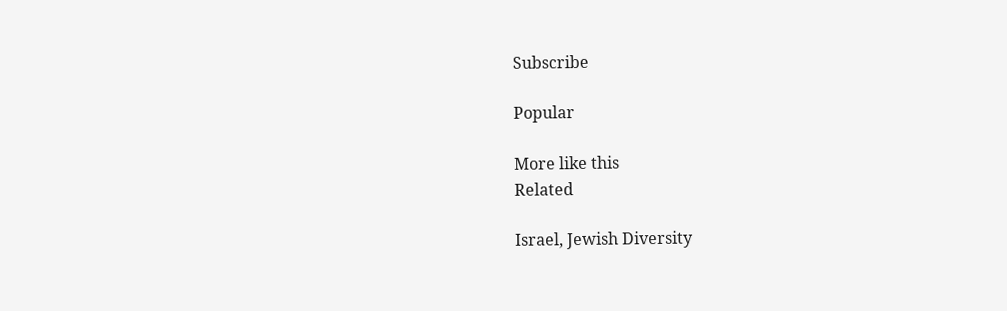Subscribe

Popular

More like this
Related

Israel, Jewish Diversity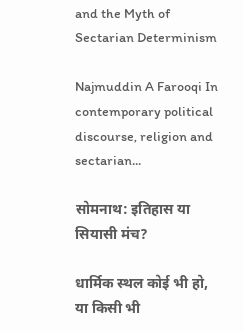and the Myth of Sectarian Determinism

Najmuddin A Farooqi In contemporary political discourse, religion and sectarian...

सोमनाथ: इतिहास या सियासी मंच?

धार्मिक स्थल कोई भी हो, या किसी भी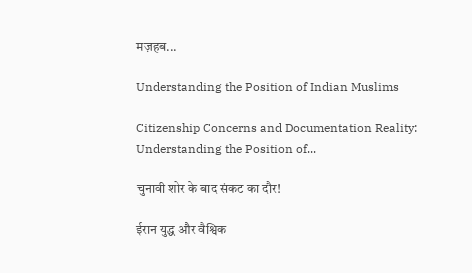मज़हब...

Understanding the Position of Indian Muslims

Citizenship Concerns and Documentation Reality: Understanding the Position of...

चुनावी शोर के बाद संकट का दौर!

ईरान युद्ध और वैश्विक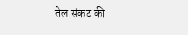तेल संकट की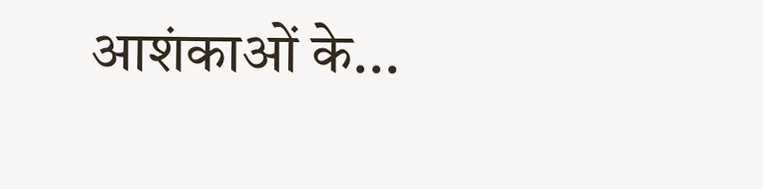आशंकाओं के...